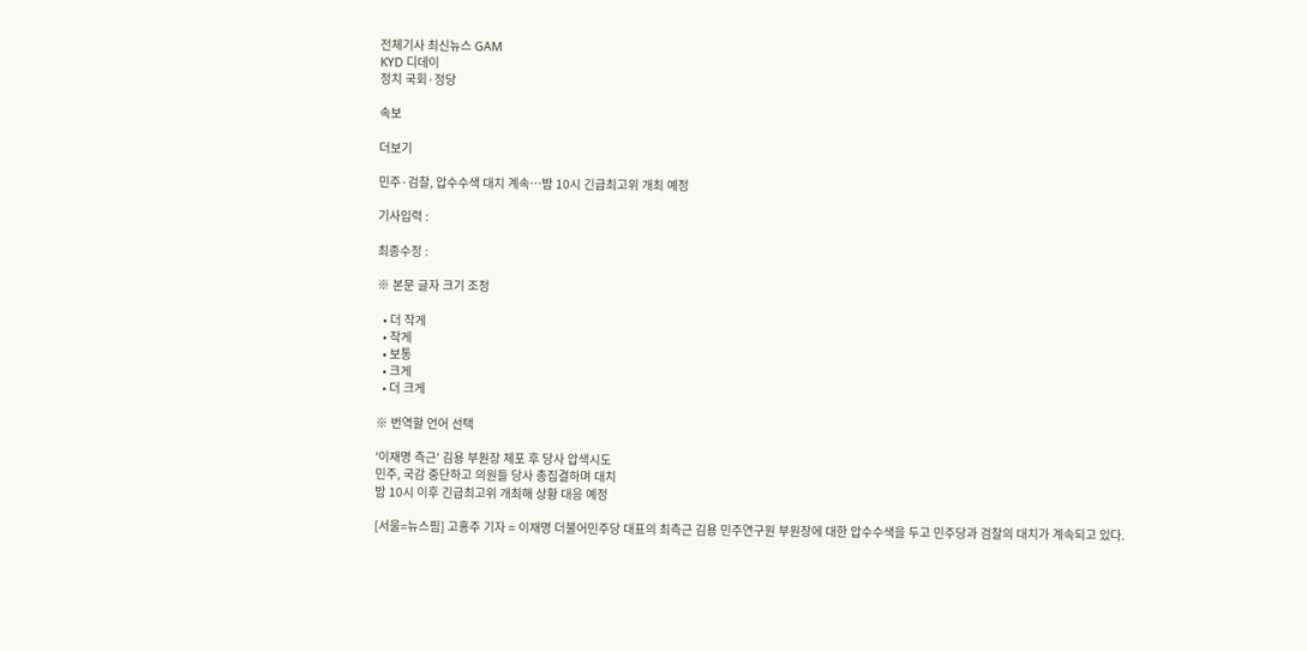전체기사 최신뉴스 GAM
KYD 디데이
정치 국회·정당

속보

더보기

민주·검찰, 압수수색 대치 계속…밤 10시 긴급최고위 개최 예정

기사입력 :

최종수정 :

※ 본문 글자 크기 조정

  • 더 작게
  • 작게
  • 보통
  • 크게
  • 더 크게

※ 번역할 언어 선택

'이재명 측근' 김용 부원장 체포 후 당사 압색시도
민주, 국감 중단하고 의원들 당사 총집결하며 대치
밤 10시 이후 긴급최고위 개최해 상황 대응 예정

[서울=뉴스핌] 고홍주 기자 = 이재명 더불어민주당 대표의 최측근 김용 민주연구원 부원장에 대한 압수수색을 두고 민주당과 검찰의 대치가 계속되고 있다.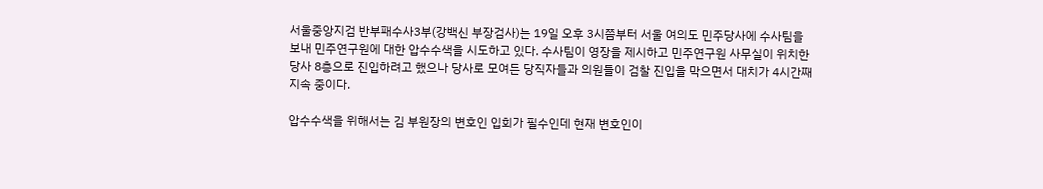서울중앙지검 반부패수사3부(강백신 부장검사)는 19일 오후 3시쯤부터 서울 여의도 민주당사에 수사팀을 보내 민주연구원에 대한 압수수색을 시도하고 있다. 수사팀이 영장을 제시하고 민주연구원 사무실이 위치한 당사 8층으로 진입하려고 했으나 당사로 모여든 당직자들과 의원들이 검찰 진입을 막으면서 대치가 4시간째 지속 중이다.

압수수색을 위해서는 김 부원장의 변호인 입회가 필수인데 현재 변호인이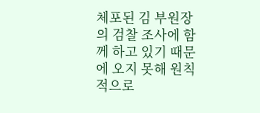체포된 김 부원장의 검찰 조사에 함께 하고 있기 때문에 오지 못해 원칙적으로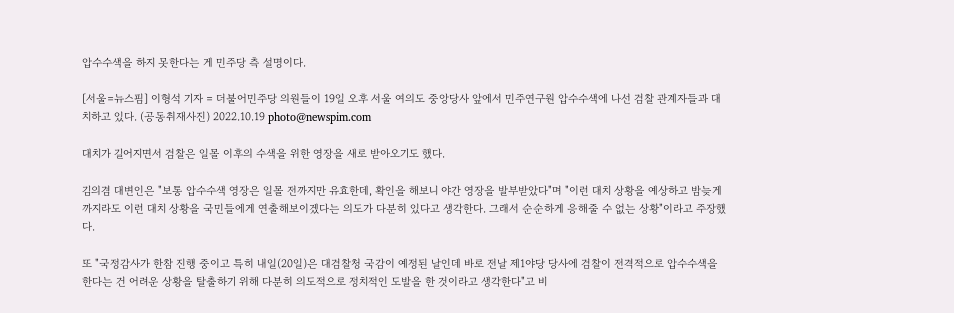압수수색을 하지 못한다는 게 민주당 측 설명이다.

[서울=뉴스핌] 이형석 기자 = 더불어민주당 의원들이 19일 오후 서울 여의도 중앙당사 앞에서 민주연구원 압수수색에 나선 검찰 관계자들과 대치하고 있다. (공동취재사진) 2022.10.19 photo@newspim.com

대치가 길어지면서 검찰은 일몰 이후의 수색을 위한 영장을 새로 받아오기도 했다.

김의겸 대변인은 "보통 압수수색 영장은 일몰 전까지만 유효한데, 확인을 해보니 야간 영장을 발부받았다"며 "이런 대치 상황을 예상하고 밤늦게까지라도 이런 대치 상황을 국민들에게 연출해보이겠다는 의도가 다분히 있다고 생각한다. 그래서 순순하게 응해줄 수 없는 상황"이라고 주장했다.

또 "국정감사가 한참 진행 중이고 특히 내일(20일)은 대검찰청 국감이 예정된 날인데 바로 전날 제1야당 당사에 검찰이 전격적으로 압수수색을 한다는 건 어려운 상황을 탈출하기 위해 다분히 의도적으로 정치적인 도발을 한 것이라고 생각한다"고 비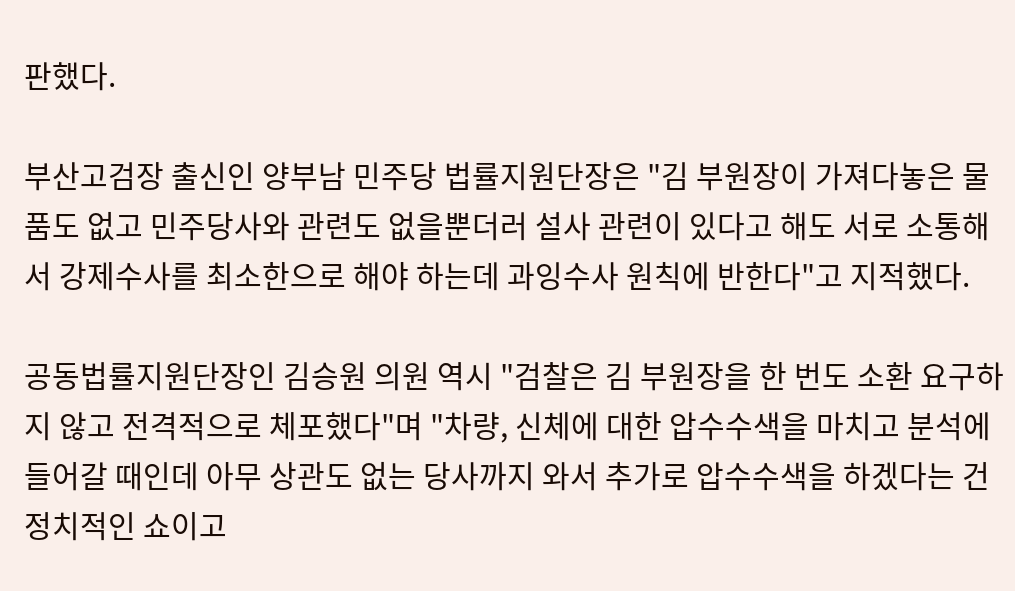판했다.

부산고검장 출신인 양부남 민주당 법률지원단장은 "김 부원장이 가져다놓은 물품도 없고 민주당사와 관련도 없을뿐더러 설사 관련이 있다고 해도 서로 소통해서 강제수사를 최소한으로 해야 하는데 과잉수사 원칙에 반한다"고 지적했다.

공동법률지원단장인 김승원 의원 역시 "검찰은 김 부원장을 한 번도 소환 요구하지 않고 전격적으로 체포했다"며 "차량, 신체에 대한 압수수색을 마치고 분석에 들어갈 때인데 아무 상관도 없는 당사까지 와서 추가로 압수수색을 하겠다는 건 정치적인 쇼이고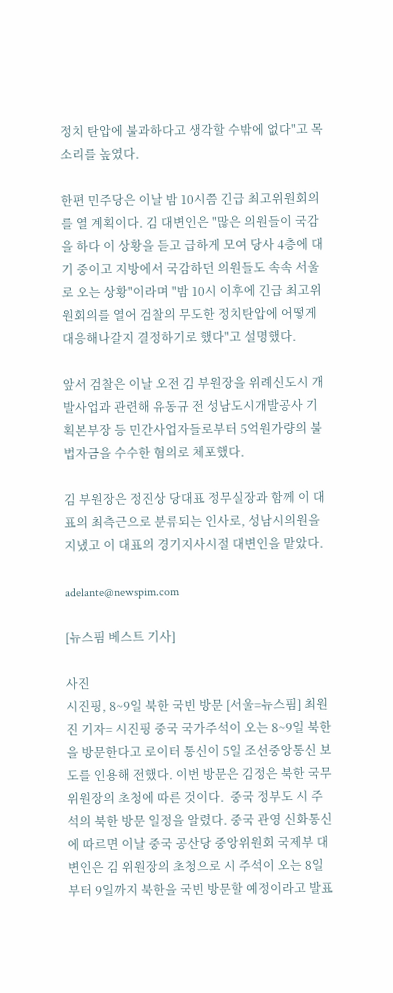정치 탄압에 불과하다고 생각할 수밖에 없다"고 목소리를 높였다.

한편 민주당은 이날 밤 10시쯤 긴급 최고위원회의를 열 계획이다. 김 대변인은 "많은 의원들이 국감을 하다 이 상황을 듣고 급하게 모여 당사 4층에 대기 중이고 지방에서 국감하던 의원들도 속속 서울로 오는 상황"이라며 "밤 10시 이후에 긴급 최고위원회의를 열어 검찰의 무도한 정치탄압에 어떻게 대응해나갈지 결정하기로 했다"고 설명했다.

앞서 검찰은 이날 오전 김 부원장을 위례신도시 개발사업과 관련해 유동규 전 성남도시개발공사 기획본부장 등 민간사업자들로부터 5억원가량의 불법자금을 수수한 혐의로 체포했다.

김 부원장은 정진상 당대표 정무실장과 함께 이 대표의 최측근으로 분류되는 인사로, 성남시의원을 지냈고 이 대표의 경기지사시절 대변인을 맡았다.

adelante@newspim.com

[뉴스핌 베스트 기사]

사진
시진핑, 8~9일 북한 국빈 방문 [서울=뉴스핌] 최원진 기자= 시진핑 중국 국가주석이 오는 8~9일 북한을 방문한다고 로이터 통신이 5일 조선중앙통신 보도를 인용해 전했다. 이번 방문은 김정은 북한 국무위원장의 초청에 따른 것이다.  중국 정부도 시 주석의 북한 방문 일정을 알렸다. 중국 관영 신화통신에 따르면 이날 중국 공산당 중앙위원회 국제부 대변인은 김 위원장의 초청으로 시 주석이 오는 8일부터 9일까지 북한을 국빈 방문할 예정이라고 발표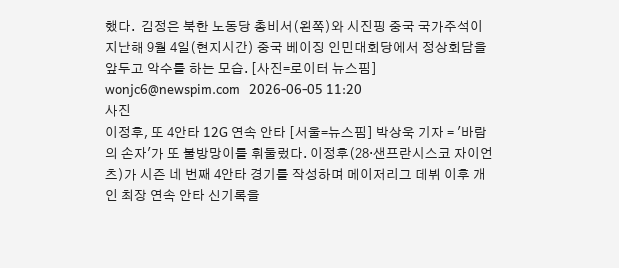했다.  김정은 북한 노동당 총비서(왼쪽)와 시진핑 중국 국가주석이 지난해 9월 4일(현지시간) 중국 베이징 인민대회당에서 정상회담을 앞두고 악수를 하는 모습. [사진=로이터 뉴스핌] wonjc6@newspim.com   2026-06-05 11:20
사진
이정후, 또 4안타 12G 연속 안타 [서울=뉴스핌] 박상욱 기자 = '바람의 손자'가 또 불방망이를 휘둘렀다. 이정후(28·샌프란시스코 자이언츠)가 시즌 네 번째 4안타 경기를 작성하며 메이저리그 데뷔 이후 개인 최장 연속 안타 신기록을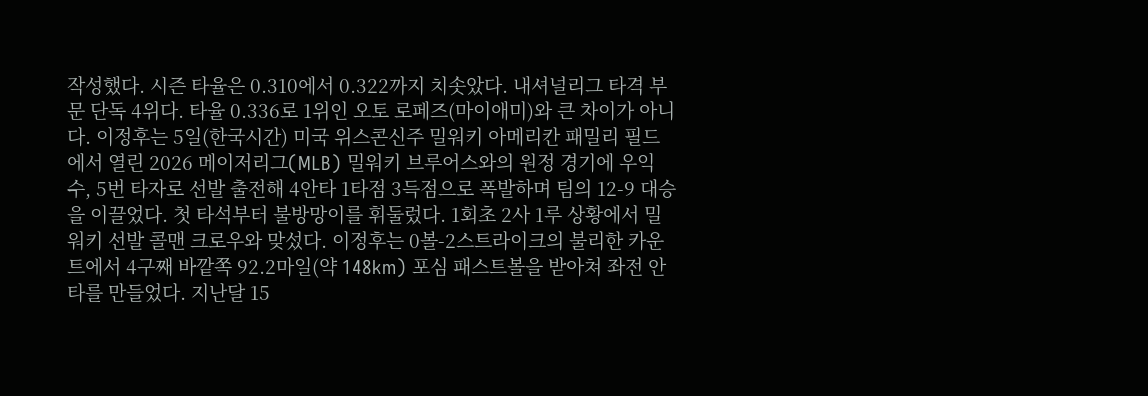작성했다. 시즌 타율은 0.310에서 0.322까지 치솟았다. 내셔널리그 타격 부문 단독 4위다. 타율 0.336로 1위인 오토 로페즈(마이애미)와 큰 차이가 아니다. 이정후는 5일(한국시간) 미국 위스콘신주 밀워키 아메리칸 패밀리 필드에서 열린 2026 메이저리그(MLB) 밀워키 브루어스와의 원정 경기에 우익수, 5번 타자로 선발 출전해 4안타 1타점 3득점으로 폭발하며 팀의 12-9 대승을 이끌었다. 첫 타석부터 불방망이를 휘둘렀다. 1회초 2사 1루 상황에서 밀워키 선발 콜맨 크로우와 맞섰다. 이정후는 0볼-2스트라이크의 불리한 카운트에서 4구째 바깥쪽 92.2마일(약 148km) 포심 패스트볼을 받아쳐 좌전 안타를 만들었다. 지난달 15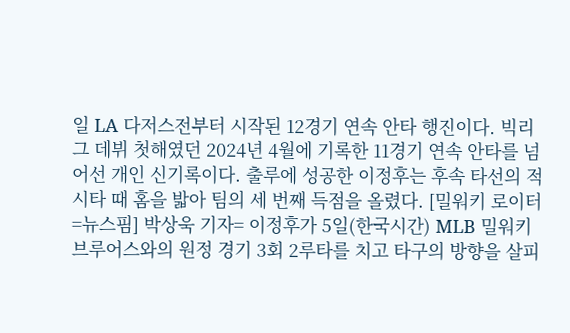일 LA 다저스전부터 시작된 12경기 연속 안타 행진이다. 빅리그 데뷔 첫해였던 2024년 4월에 기록한 11경기 연속 안타를 넘어선 개인 신기록이다. 출루에 성공한 이정후는 후속 타선의 적시타 때 홈을 밟아 팀의 세 번째 득점을 올렸다. [밀워키 로이터=뉴스핌] 박상욱 기자= 이정후가 5일(한국시간) MLB 밀워키 브루어스와의 원정 경기 3회 2루타를 치고 타구의 방향을 살피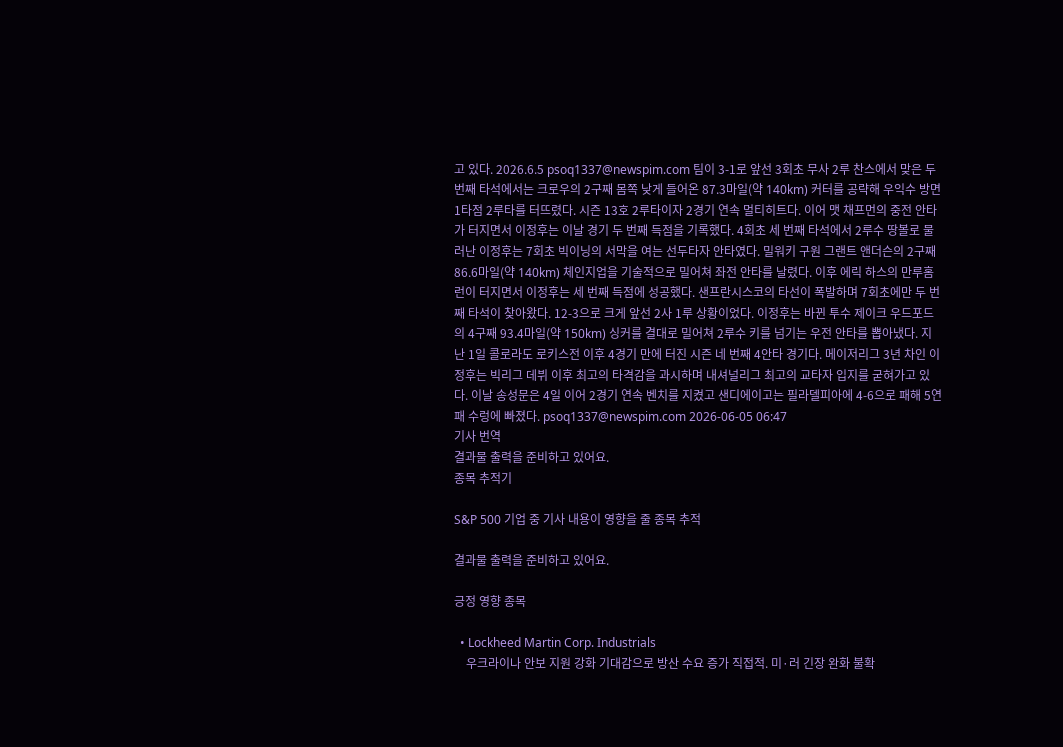고 있다. 2026.6.5 psoq1337@newspim.com 팀이 3-1로 앞선 3회초 무사 2루 찬스에서 맞은 두 번째 타석에서는 크로우의 2구째 몸쪽 낮게 들어온 87.3마일(약 140km) 커터를 공략해 우익수 방면 1타점 2루타를 터뜨렸다. 시즌 13호 2루타이자 2경기 연속 멀티히트다. 이어 맷 채프먼의 중전 안타가 터지면서 이정후는 이날 경기 두 번째 득점을 기록했다. 4회초 세 번째 타석에서 2루수 땅볼로 물러난 이정후는 7회초 빅이닝의 서막을 여는 선두타자 안타였다. 밀워키 구원 그랜트 앤더슨의 2구째 86.6마일(약 140km) 체인지업을 기술적으로 밀어쳐 좌전 안타를 날렸다. 이후 에릭 하스의 만루홈런이 터지면서 이정후는 세 번째 득점에 성공했다. 샌프란시스코의 타선이 폭발하며 7회초에만 두 번째 타석이 찾아왔다. 12-3으로 크게 앞선 2사 1루 상황이었다. 이정후는 바뀐 투수 제이크 우드포드의 4구째 93.4마일(약 150km) 싱커를 결대로 밀어쳐 2루수 키를 넘기는 우전 안타를 뽑아냈다. 지난 1일 콜로라도 로키스전 이후 4경기 만에 터진 시즌 네 번째 4안타 경기다. 메이저리그 3년 차인 이정후는 빅리그 데뷔 이후 최고의 타격감을 과시하며 내셔널리그 최고의 교타자 입지를 굳혀가고 있다. 이날 송성문은 4일 이어 2경기 연속 벤치를 지켰고 샌디에이고는 필라델피아에 4-6으로 패해 5연패 수렁에 빠졌다. psoq1337@newspim.com 2026-06-05 06:47
기사 번역
결과물 출력을 준비하고 있어요.
종목 추적기

S&P 500 기업 중 기사 내용이 영향을 줄 종목 추적

결과물 출력을 준비하고 있어요.

긍정 영향 종목

  • Lockheed Martin Corp. Industrials
    우크라이나 안보 지원 강화 기대감으로 방산 수요 증가 직접적. 미·러 긴장 완화 불확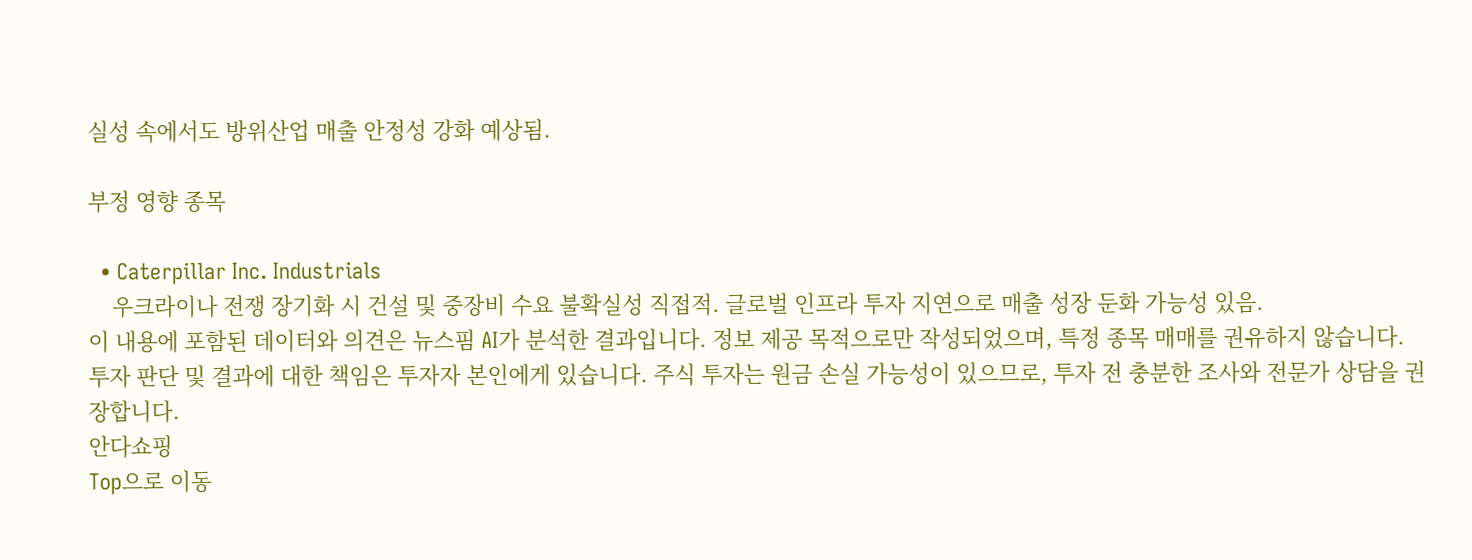실성 속에서도 방위산업 매출 안정성 강화 예상됨.

부정 영향 종목

  • Caterpillar Inc. Industrials
    우크라이나 전쟁 장기화 시 건설 및 중장비 수요 불확실성 직접적. 글로벌 인프라 투자 지연으로 매출 성장 둔화 가능성 있음.
이 내용에 포함된 데이터와 의견은 뉴스핌 AI가 분석한 결과입니다. 정보 제공 목적으로만 작성되었으며, 특정 종목 매매를 권유하지 않습니다. 투자 판단 및 결과에 대한 책임은 투자자 본인에게 있습니다. 주식 투자는 원금 손실 가능성이 있으므로, 투자 전 충분한 조사와 전문가 상담을 권장합니다.
안다쇼핑
Top으로 이동